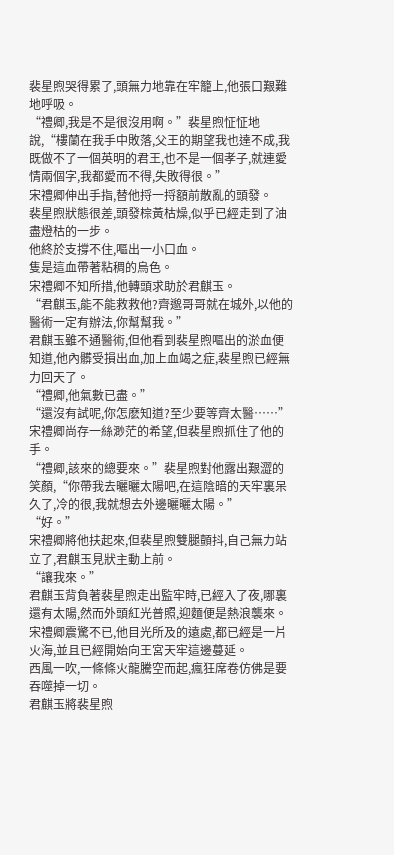裴星煦哭得累了,頭無力地靠在牢籠上,他張口艱難地呼吸。
“禮卿,我是不是很沒用啊。”裴星煦怔怔地說,“樓蘭在我手中敗落,父王的期望我也達不成,我既做不了一個英明的君王,也不是一個孝子,就連愛情兩個字,我都愛而不得,失敗得很。”
宋禮卿伸出手指,替他捋一捋額前散亂的頭發。
裴星煦狀態很差,頭發棕黃枯燥,似乎已經走到了油盡燈枯的一步。
他終於支撐不住,嘔出一小口血。
隻是這血帶著粘稠的烏色。
宋禮卿不知所措,他轉頭求助於君麒玉。
“君麒玉,能不能救救他?齊邈哥哥就在城外,以他的醫術一定有辦法,你幫幫我。”
君麒玉雖不通醫術,但他看到裴星煦嘔出的淤血便知道,他內髒受損出血,加上血竭之症,裴星煦已經無力回天了。
“禮卿,他氣數已盡。”
“還沒有試呢,你怎麽知道?至少要等齊太醫……”
宋禮卿尚存一絲渺茫的希望,但裴星煦抓住了他的手。
“禮卿,該來的總要來。”裴星煦對他露出艱澀的笑顏,“你帶我去曬曬太陽吧,在這陰暗的天牢裏呆久了,冷的很,我就想去外邊曬曬太陽。”
“好。”
宋禮卿將他扶起來,但裴星煦雙腿顫抖,自己無力站立了,君麒玉見狀主動上前。
“讓我來。”
君麒玉背負著裴星煦走出監牢時,已經入了夜,哪裏還有太陽,然而外頭紅光普照,迎麵便是熱浪襲來。
宋禮卿震驚不已,他目光所及的遠處,都已經是一片火海,並且已經開始向王宮天牢這邊蔓延。
西風一吹,一條條火龍騰空而起,瘋狂席卷仿佛是要吞噬掉一切。
君麒玉將裴星煦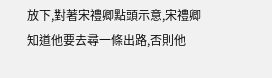放下,對著宋禮卿點頭示意,宋禮卿知道他要去尋一條出路,否則他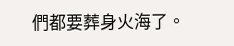們都要葬身火海了。